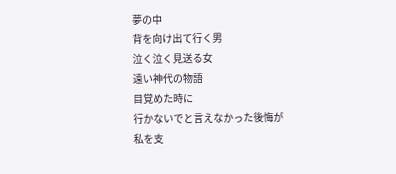夢の中
背を向け出て行く男
泣く泣く見送る女
遠い神代の物語
目覚めた時に
行かないでと言えなかった後悔が
私を支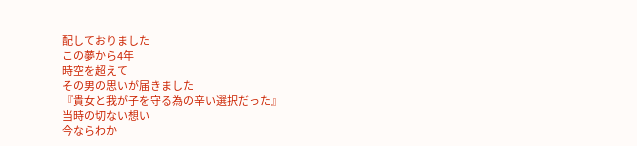配しておりました
この夢から4年
時空を超えて
その男の思いが届きました
『貴女と我が子を守る為の辛い選択だった』
当時の切ない想い
今ならわか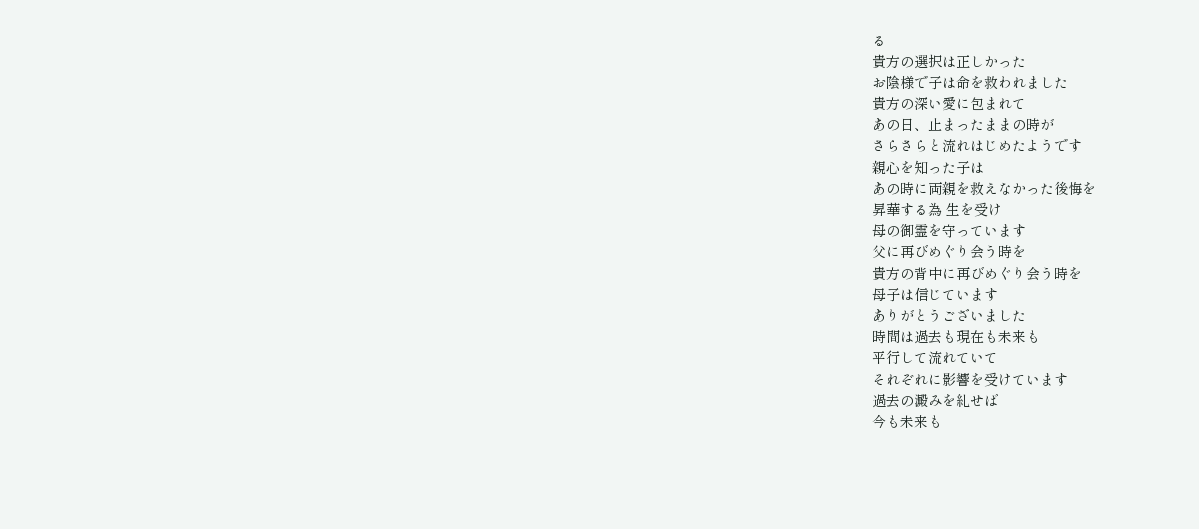る
貴方の選択は正しかった
お陰様で子は命を救われました
貴方の深い愛に包まれて
あの日、止まったままの時が
さらさらと流れはじめたようです
親心を知った子は
あの時に両親を救えなかった後悔を
昇華する為 生を受け
母の御霊を守っています
父に再びめぐり会う時を
貴方の背中に再びめぐり会う時を
母子は信じています
ありがとうございました
時間は過去も現在も未来も
平行して流れていて
それぞれに影響を受けています
過去の澱みを糺せば
今も未来も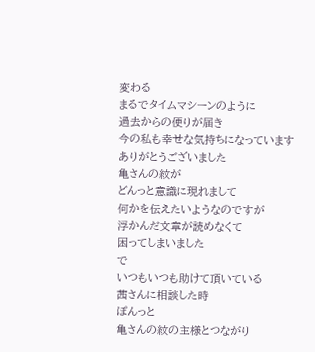変わる
まるでタイムマシーンのように
過去からの便りが届き
今の私も幸せな気持ちになっています
ありがとうございました
亀さんの紋が
どんっと意識に現れまして
何かを伝えたいようなのですが
浮かんだ文章が読めなくて
困ってしまいました
で
いつもいつも助けて頂いている
茜さんに相談した時
ぽんっと
亀さんの紋の主様とつながり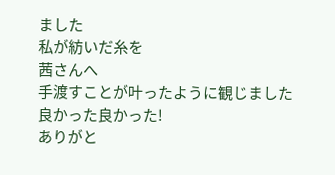ました
私が紡いだ糸を
茜さんへ
手渡すことが叶ったように観じました
良かった良かった!
ありがと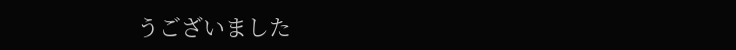うございました